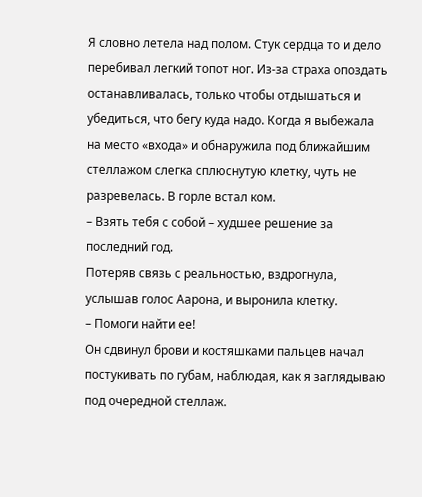Я словно летела над полом. Стук сердца то и дело перебивал легкий топот ног. Из-за страха опоздать останавливалась, только чтобы отдышаться и убедиться, что бегу куда надо. Когда я выбежала на место «входа» и обнаружила под ближайшим стеллажом слегка сплюснутую клетку, чуть не разревелась. В горле встал ком.
– Взять тебя с собой – худшее решение за последний год.
Потеряв связь с реальностью, вздрогнула, услышав голос Аарона, и выронила клетку.
– Помоги найти ее!
Он сдвинул брови и костяшками пальцев начал постукивать по губам, наблюдая, как я заглядываю под очередной стеллаж.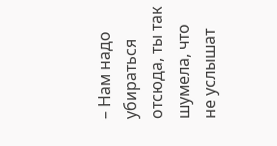– Нам надо убираться отсюда, ты так шумела, что не услышат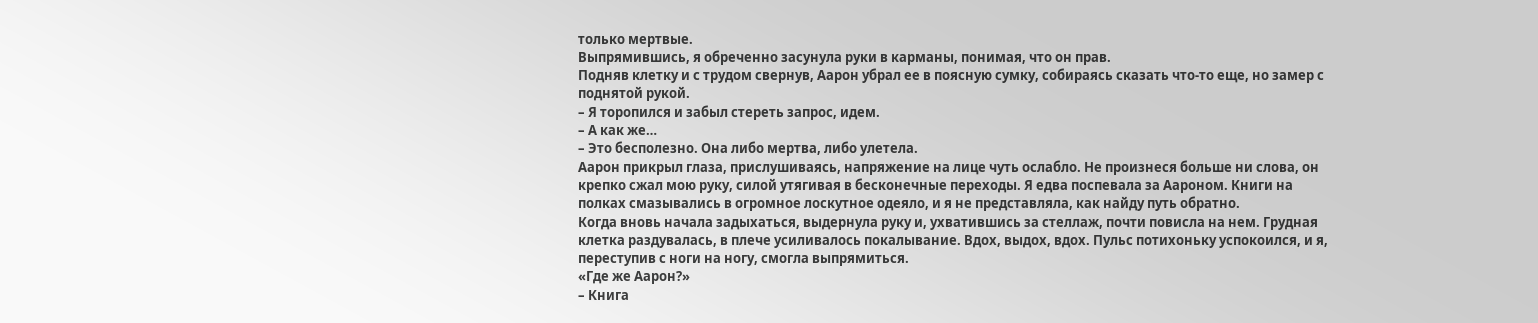только мертвые.
Выпрямившись, я обреченно засунула руки в карманы, понимая, что он прав.
Подняв клетку и с трудом свернув, Аарон убрал ее в поясную сумку, собираясь сказать что-то еще, но замер с поднятой рукой.
– Я торопился и забыл стереть запрос, идем.
– А как же…
– Это бесполезно. Она либо мертва, либо улетела.
Аарон прикрыл глаза, прислушиваясь, напряжение на лице чуть ослабло. Не произнеся больше ни слова, он крепко сжал мою руку, силой утягивая в бесконечные переходы. Я едва поспевала за Аароном. Книги на полках смазывались в огромное лоскутное одеяло, и я не представляла, как найду путь обратно.
Когда вновь начала задыхаться, выдернула руку и, ухватившись за стеллаж, почти повисла на нем. Грудная клетка раздувалась, в плече усиливалось покалывание. Вдох, выдох, вдох. Пульс потихоньку успокоился, и я, переступив с ноги на ногу, смогла выпрямиться.
«Где же Аарон?»
– Книга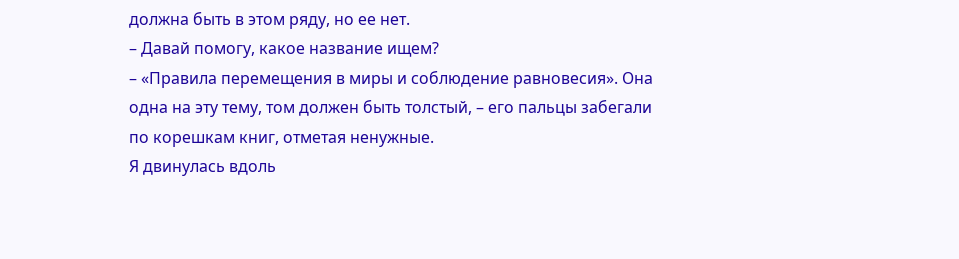должна быть в этом ряду, но ее нет.
– Давай помогу, какое название ищем?
– «Правила перемещения в миры и соблюдение равновесия». Она одна на эту тему, том должен быть толстый, – его пальцы забегали по корешкам книг, отметая ненужные.
Я двинулась вдоль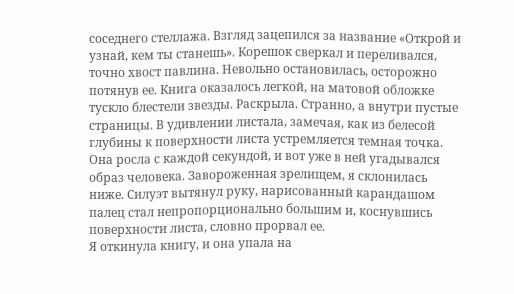соседнего стеллажа. Взгляд зацепился за название «Открой и узнай, кем ты станешь». Корешок сверкал и переливался, точно хвост павлина. Невольно остановилась, осторожно потянув ее. Книга оказалось легкой, на матовой обложке тускло блестели звезды. Раскрыла. Странно, а внутри пустые страницы. В удивлении листала, замечая, как из белесой глубины к поверхности листа устремляется темная точка. Она росла с каждой секундой, и вот уже в ней угадывался образ человека. Завороженная зрелищем, я склонилась ниже. Силуэт вытянул руку, нарисованный карандашом палец стал непропорционально большим и, коснувшись поверхности листа, словно прорвал ее.
Я откинула книгу, и она упала на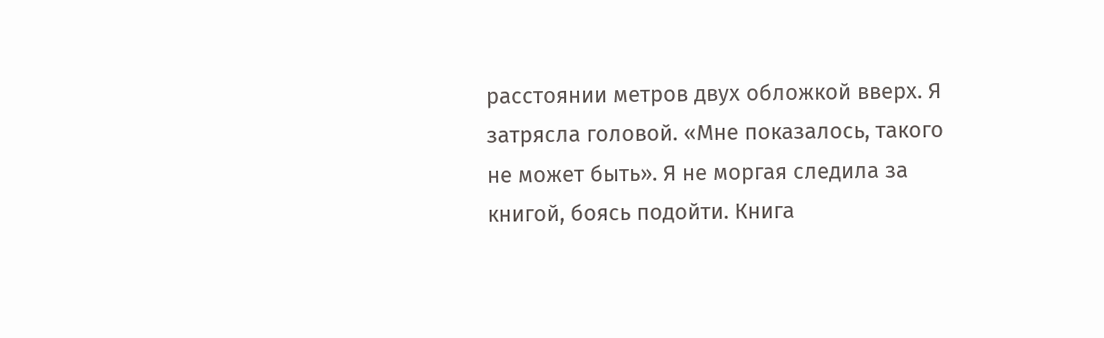расстоянии метров двух обложкой вверх. Я затрясла головой. «Мне показалось, такого не может быть». Я не моргая следила за книгой, боясь подойти. Книга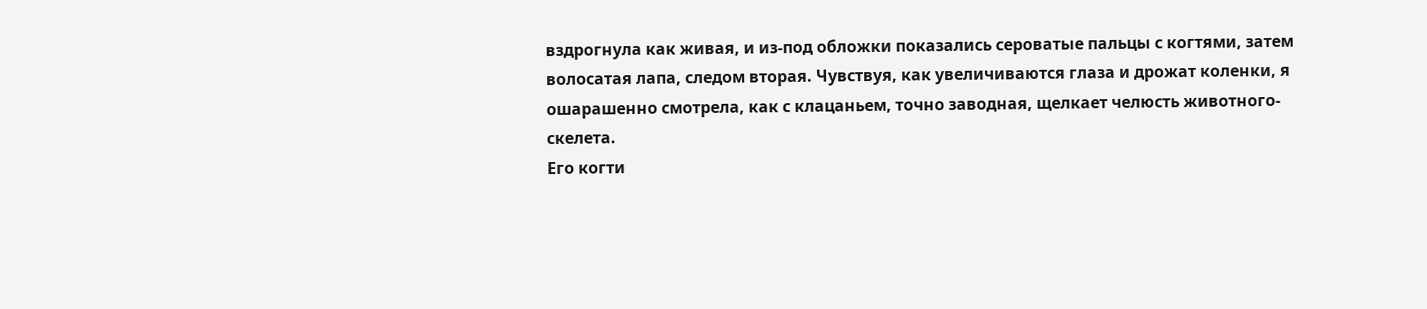вздрогнула как живая, и из-под обложки показались сероватые пальцы с когтями, затем волосатая лапа, следом вторая. Чувствуя, как увеличиваются глаза и дрожат коленки, я ошарашенно смотрела, как с клацаньем, точно заводная, щелкает челюсть животного-скелета.
Его когти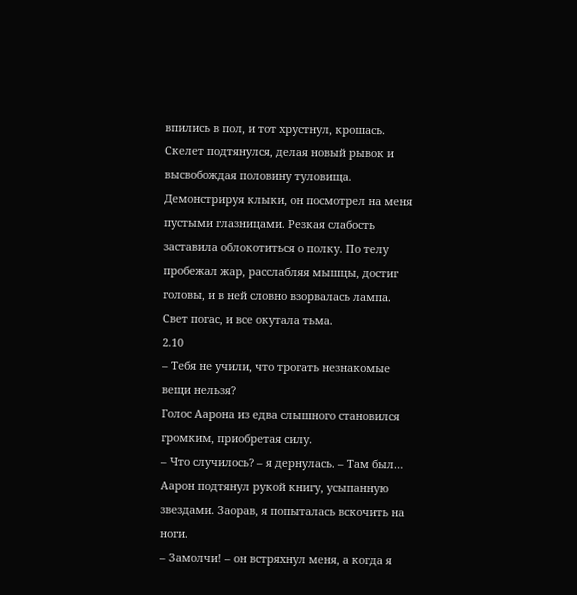впились в пол, и тот хрустнул, крошась. Скелет подтянулся, делая новый рывок и высвобождая половину туловища. Демонстрируя клыки, он посмотрел на меня пустыми глазницами. Резкая слабость заставила облокотиться о полку. По телу пробежал жар, расслабляя мышцы, достиг головы, и в ней словно взорвалась лампа. Свет погас, и все окутала тьма.
2.10
– Тебя не учили, что трогать незнакомые вещи нельзя?
Голос Аарона из едва слышного становился громким, приобретая силу.
– Что случилось? – я дернулась. – Там был…
Аарон подтянул рукой книгу, усыпанную звездами. Заорав, я попыталась вскочить на ноги.
– Замолчи! – он встряхнул меня, а когда я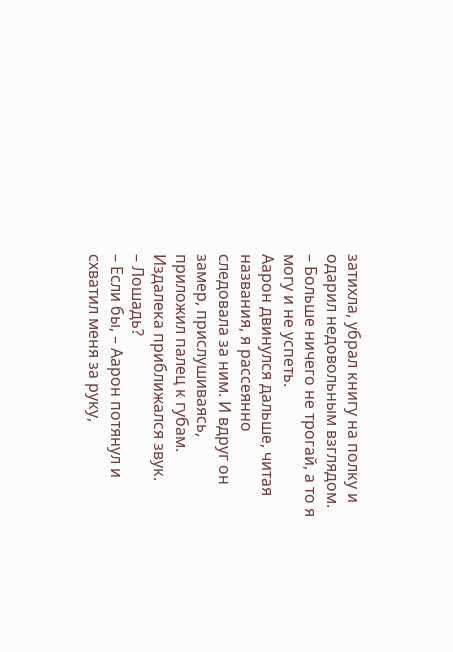затихла, убрал книгу на полку и одарил недовольным взглядом. – Больше ничего не трогай, а то я могу и не успеть.
Аарон двинулся дальше, читая названия, я рассеянно следовала за ним. И вдруг он замер, прислушиваясь, приложил палец к губам. Издалека приближался звук.
– Лошадь?
– Если бы, – Аарон потянул и схватил меня за руку,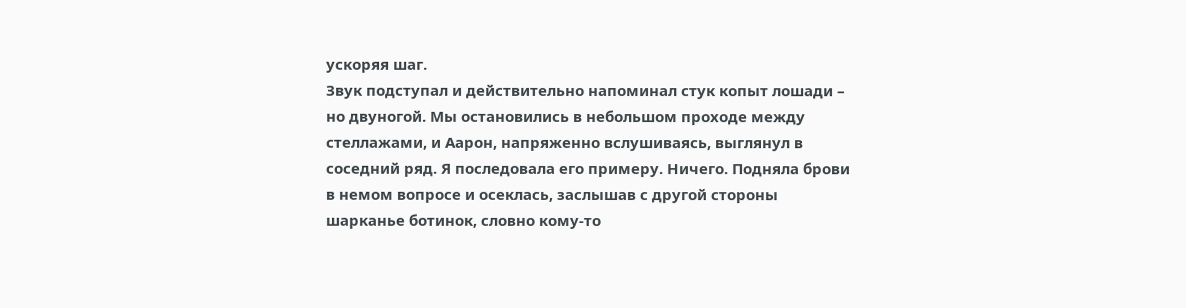ускоряя шаг.
Звук подступал и действительно напоминал стук копыт лошади – но двуногой. Мы остановились в небольшом проходе между стеллажами, и Аарон, напряженно вслушиваясь, выглянул в соседний ряд. Я последовала его примеру. Ничего. Подняла брови в немом вопросе и осеклась, заслышав с другой стороны шарканье ботинок, словно кому-то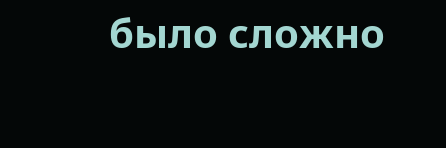было сложно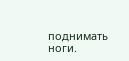поднимать ноги.